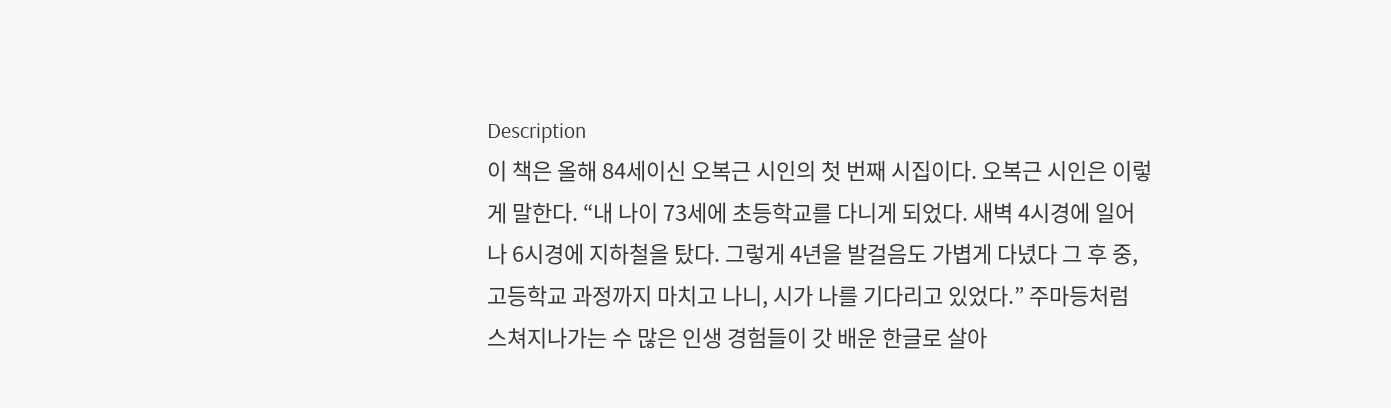Description
이 책은 올해 84세이신 오복근 시인의 첫 번째 시집이다. 오복근 시인은 이렇게 말한다. “내 나이 73세에 초등학교를 다니게 되었다. 새벽 4시경에 일어나 6시경에 지하철을 탔다. 그렇게 4년을 발걸음도 가볍게 다녔다 그 후 중, 고등학교 과정까지 마치고 나니, 시가 나를 기다리고 있었다.” 주마등처럼 스쳐지나가는 수 많은 인생 경험들이 갓 배운 한글로 살아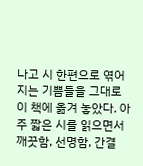나고 시 한편으로 엮어지는 기쁨들을 그대로 이 책에 옮겨 놓았다. 아주 짧은 시를 읽으면서 깨끗함, 선명함, 간결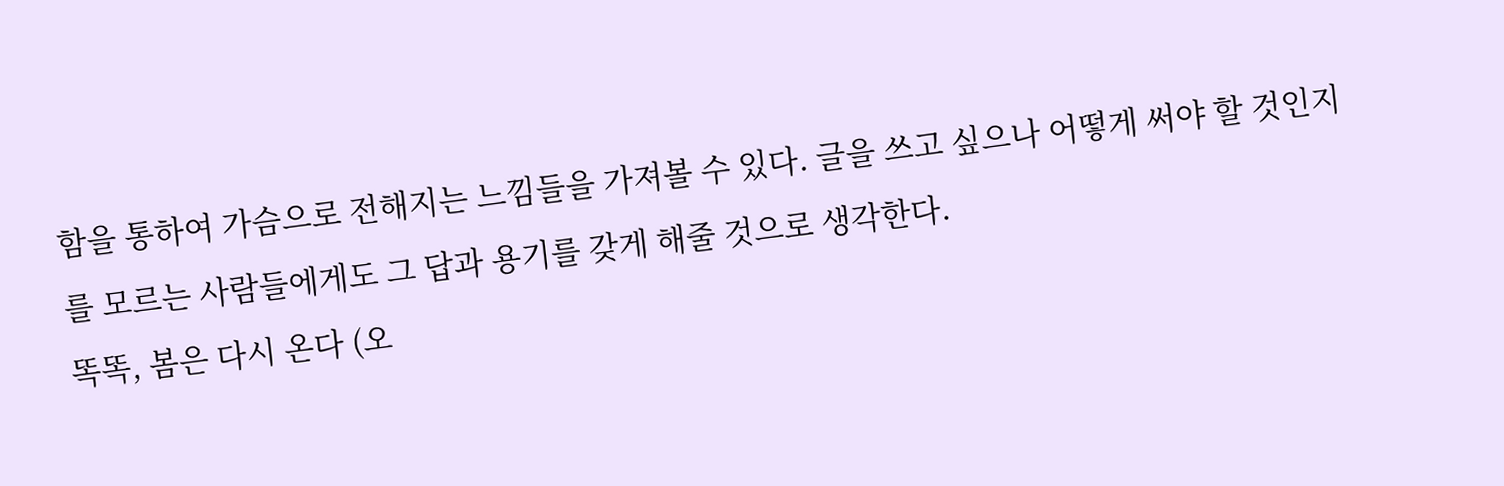함을 통하여 가슴으로 전해지는 느낌들을 가져볼 수 있다. 글을 쓰고 싶으나 어떻게 써야 할 것인지를 모르는 사람들에게도 그 답과 용기를 갖게 해줄 것으로 생각한다.
똑똑, 봄은 다시 온다 (오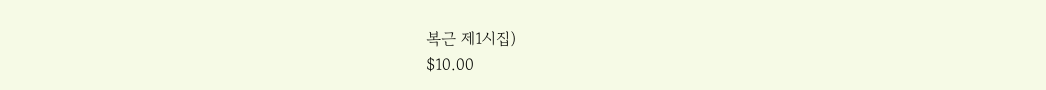복근 제1시집)
$10.00